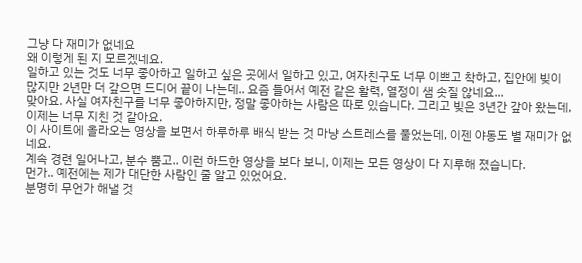그냥 다 재미가 없네요
왜 이렇게 된 지 모르겠네요.
일하고 있는 것도 너무 좋아하고 일하고 싶은 곳에서 일하고 있고, 여자친구도 너무 이쁘고 착하고, 집안에 빚이 많지만 2년만 더 갚으면 드디어 끝이 나는데.. 요즘 들어서 예전 같은 활력, 열정이 샘 솟질 않네요...
맞아요. 사실 여자친구를 너무 좋아하지만, 정말 좋아하는 사람은 따로 있습니다. 그리고 빚은 3년간 갚아 왔는데, 이제는 너무 지친 것 같아요.
이 사이트에 올라오는 영상을 보면서 하루하루 배식 받는 것 마냥 스트레스를 풀었는데, 이젠 야동도 별 재미가 없네요.
계속 경련 일어나고, 분수 뿜고.. 이런 하드한 영상을 보다 보니, 이제는 모든 영상이 다 지루해 졌습니다.
먼가.. 예전에는 제가 대단한 사람인 줄 알고 있었어요.
분명히 무언가 해낼 것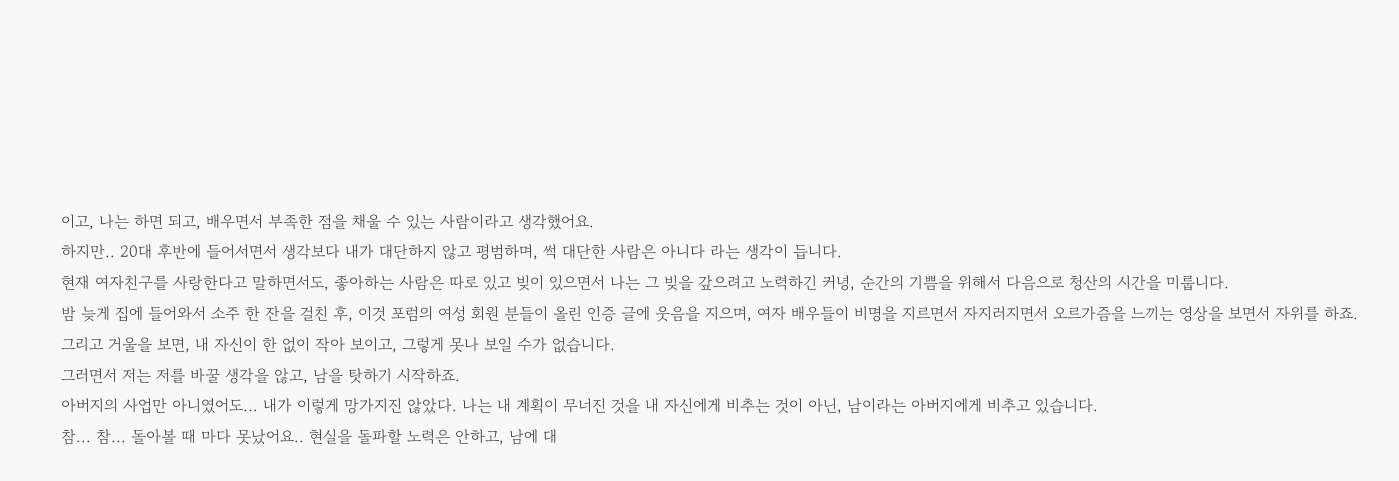이고, 나는 하면 되고, 배우면서 부족한 점을 채울 수 있는 사람이라고 생각했어요.
하지만.. 20대 후반에 들어서면서 생각보다 내가 대단하지 않고 평범하며, 썩 대단한 사람은 아니다 라는 생각이 듭니다.
현재 여자친구를 사랑한다고 말하면서도, 좋아하는 사람은 따로 있고 빚이 있으면서 나는 그 빚을 갚으려고 노력하긴 커녕, 순간의 기쁨을 위해서 다음으로 청산의 시간을 미룹니다.
밤 늦게 집에 들어와서 소주 한 잔을 걸친 후, 이것 포럼의 여성 회원 분들이 올린 인증 글에 웃음을 지으며, 여자 배우들이 비명을 지르면서 자지러지면서 오르가즘을 느끼는 영상을 보면서 자위를 하죠.
그리고 거울을 보면, 내 자신이 한 없이 작아 보이고, 그렇게 못나 보일 수가 없습니다.
그러면서 저는 저를 바꿀 생각을 않고, 남을 탓하기 시작하죠.
아버지의 사업만 아니였어도... 내가 이렇게 망가지진 않았다. 나는 내 계획이 무너진 것을 내 자신에게 비추는 것이 아닌, 남이라는 아버지에게 비추고 있습니다.
참... 참... 돌아볼 때 마다 못났어요.. 현실을 돌파할 노력은 안하고, 남에 대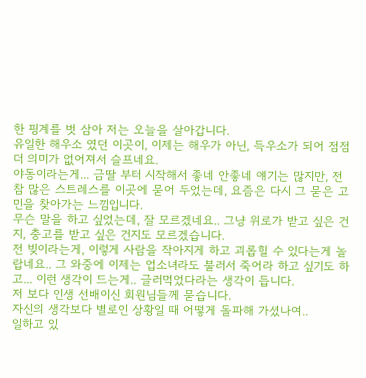한 핑계를 벗 삼아 저는 오늘을 살아갑니다.
유일한 해우소 였던 이곳이, 이제는 해우가 아닌, 득우소가 되어 점점 더 의미가 없어져서 슬프네요.
야동이라는게... 금딸 부터 시작해서 좋네 안좋네 얘기는 많지만, 전 참 많은 스트레스를 이곳에 묻어 두었는데, 요즘은 다시 그 묻은 고민을 찾아가는 느낌입니다.
무슨 말을 하고 싶었는데, 잘 모르겠네요.. 그냥 위로가 받고 싶은 건지, 충고를 받고 싶은 건지도 모르겠습니다.
전 빚이라는게, 이렇게 사람을 작아지게 하고 괴롭힐 수 있다는게 놀랍네요.. 그 와중에 이제는 업소녀라도 불러서 죽어라 하고 싶기도 하고... 이런 생각이 드는게.. 글러먹었다라는 생각이 듭니다.
저 보다 인생 선배이신 회원님들께 묻습니다.
자신의 생각보다 별로인 상황일 때 어떻게 돌파해 가셨나여..
일하고 있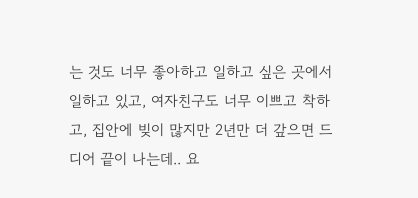는 것도 너무 좋아하고 일하고 싶은 곳에서 일하고 있고, 여자친구도 너무 이쁘고 착하고, 집안에 빚이 많지만 2년만 더 갚으면 드디어 끝이 나는데.. 요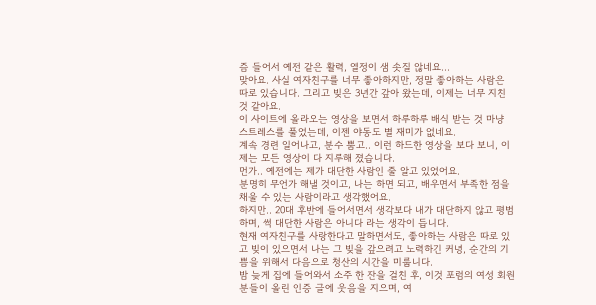즘 들어서 예전 같은 활력, 열정이 샘 솟질 않네요...
맞아요. 사실 여자친구를 너무 좋아하지만, 정말 좋아하는 사람은 따로 있습니다. 그리고 빚은 3년간 갚아 왔는데, 이제는 너무 지친 것 같아요.
이 사이트에 올라오는 영상을 보면서 하루하루 배식 받는 것 마냥 스트레스를 풀었는데, 이젠 야동도 별 재미가 없네요.
계속 경련 일어나고, 분수 뿜고.. 이런 하드한 영상을 보다 보니, 이제는 모든 영상이 다 지루해 졌습니다.
먼가.. 예전에는 제가 대단한 사람인 줄 알고 있었어요.
분명히 무언가 해낼 것이고, 나는 하면 되고, 배우면서 부족한 점을 채울 수 있는 사람이라고 생각했어요.
하지만.. 20대 후반에 들어서면서 생각보다 내가 대단하지 않고 평범하며, 썩 대단한 사람은 아니다 라는 생각이 듭니다.
현재 여자친구를 사랑한다고 말하면서도, 좋아하는 사람은 따로 있고 빚이 있으면서 나는 그 빚을 갚으려고 노력하긴 커녕, 순간의 기쁨을 위해서 다음으로 청산의 시간을 미룹니다.
밤 늦게 집에 들어와서 소주 한 잔을 걸친 후, 이것 포럼의 여성 회원 분들이 올린 인증 글에 웃음을 지으며, 여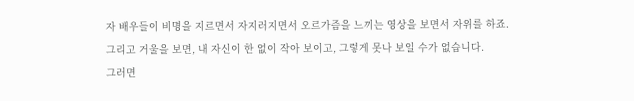자 배우들이 비명을 지르면서 자지러지면서 오르가즘을 느끼는 영상을 보면서 자위를 하죠.
그리고 거울을 보면, 내 자신이 한 없이 작아 보이고, 그렇게 못나 보일 수가 없습니다.
그러면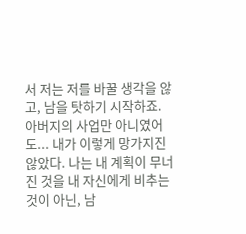서 저는 저를 바꿀 생각을 않고, 남을 탓하기 시작하죠.
아버지의 사업만 아니였어도... 내가 이렇게 망가지진 않았다. 나는 내 계획이 무너진 것을 내 자신에게 비추는 것이 아닌, 남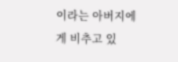이라는 아버지에게 비추고 있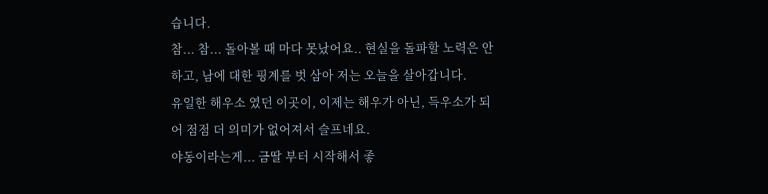습니다.
참... 참... 돌아볼 때 마다 못났어요.. 현실을 돌파할 노력은 안하고, 남에 대한 핑계를 벗 삼아 저는 오늘을 살아갑니다.
유일한 해우소 였던 이곳이, 이제는 해우가 아닌, 득우소가 되어 점점 더 의미가 없어져서 슬프네요.
야동이라는게... 금딸 부터 시작해서 좋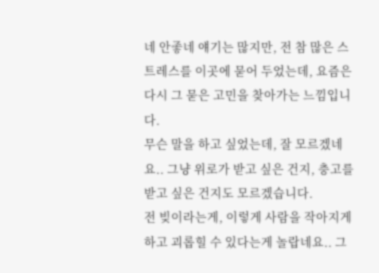네 안좋네 얘기는 많지만, 전 참 많은 스트레스를 이곳에 묻어 두었는데, 요즘은 다시 그 묻은 고민을 찾아가는 느낌입니다.
무슨 말을 하고 싶었는데, 잘 모르겠네요.. 그냥 위로가 받고 싶은 건지, 충고를 받고 싶은 건지도 모르겠습니다.
전 빚이라는게, 이렇게 사람을 작아지게 하고 괴롭힐 수 있다는게 놀랍네요.. 그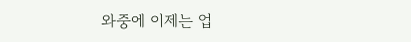와중에 이제는 업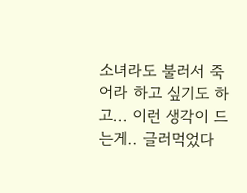소녀라도 불러서 죽어라 하고 싶기도 하고... 이런 생각이 드는게.. 글러먹었다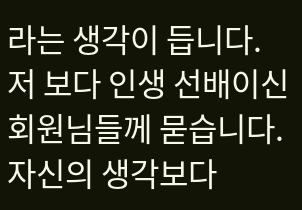라는 생각이 듭니다.
저 보다 인생 선배이신 회원님들께 묻습니다.
자신의 생각보다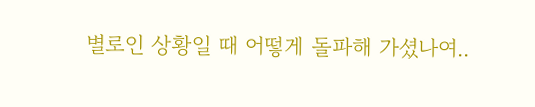별로인 상황일 때 어떻게 돌파해 가셨나여..